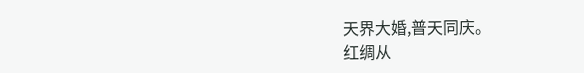天界大婚,普天同庆。
红绸从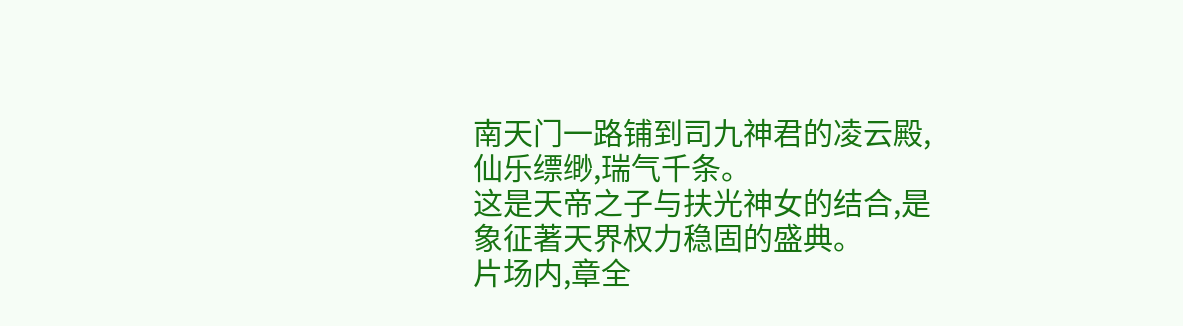南天门一路铺到司九神君的凌云殿,仙乐缥缈,瑞气千条。
这是天帝之子与扶光神女的结合,是象征著天界权力稳固的盛典。
片场内,章全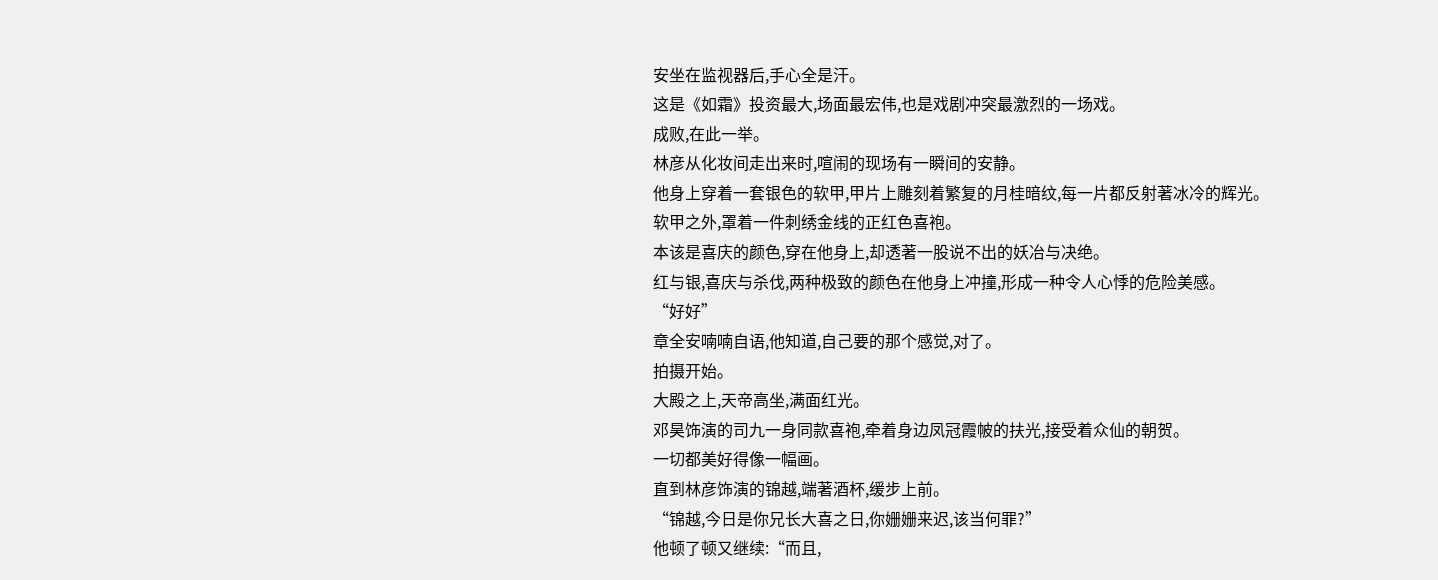安坐在监视器后,手心全是汗。
这是《如霜》投资最大,场面最宏伟,也是戏剧冲突最激烈的一场戏。
成败,在此一举。
林彦从化妆间走出来时,喧闹的现场有一瞬间的安静。
他身上穿着一套银色的软甲,甲片上雕刻着繁复的月桂暗纹,每一片都反射著冰冷的辉光。
软甲之外,罩着一件刺绣金线的正红色喜袍。
本该是喜庆的颜色,穿在他身上,却透著一股说不出的妖冶与决绝。
红与银,喜庆与杀伐,两种极致的颜色在他身上冲撞,形成一种令人心悸的危险美感。
“好好”
章全安喃喃自语,他知道,自己要的那个感觉,对了。
拍摄开始。
大殿之上,天帝高坐,满面红光。
邓昊饰演的司九一身同款喜袍,牵着身边凤冠霞帔的扶光,接受着众仙的朝贺。
一切都美好得像一幅画。
直到林彦饰演的锦越,端著酒杯,缓步上前。
“锦越,今日是你兄长大喜之日,你姗姗来迟,该当何罪?”
他顿了顿又继续:“而且,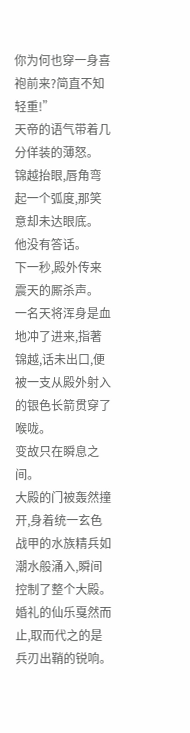你为何也穿一身喜袍前来?简直不知轻重!”
天帝的语气带着几分佯装的薄怒。
锦越抬眼,唇角弯起一个弧度,那笑意却未达眼底。
他没有答话。
下一秒,殿外传来震天的厮杀声。
一名天将浑身是血地冲了进来,指著锦越,话未出口,便被一支从殿外射入的银色长箭贯穿了喉咙。
变故只在瞬息之间。
大殿的门被轰然撞开,身着统一玄色战甲的水族精兵如潮水般涌入,瞬间控制了整个大殿。
婚礼的仙乐戛然而止,取而代之的是兵刃出鞘的锐响。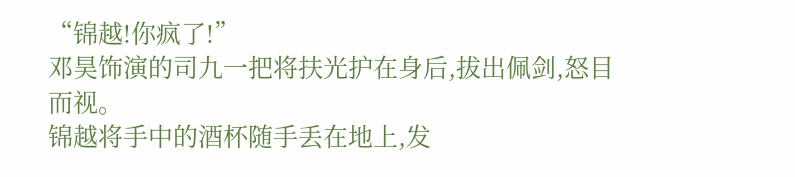“锦越!你疯了!”
邓昊饰演的司九一把将扶光护在身后,拔出佩剑,怒目而视。
锦越将手中的酒杯随手丢在地上,发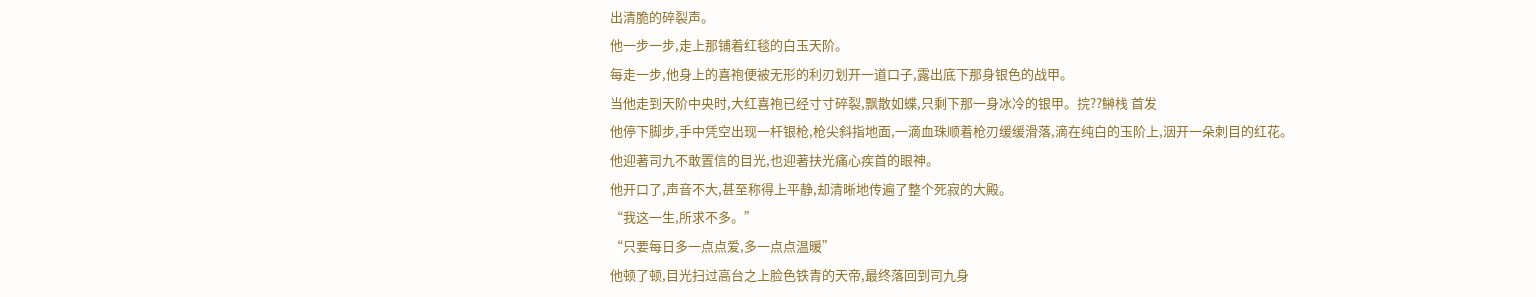出清脆的碎裂声。
他一步一步,走上那铺着红毯的白玉天阶。
每走一步,他身上的喜袍便被无形的利刃划开一道口子,露出底下那身银色的战甲。
当他走到天阶中央时,大红喜袍已经寸寸碎裂,飘散如蝶,只剩下那一身冰冷的银甲。捖??鰰栈 首发
他停下脚步,手中凭空出现一杆银枪,枪尖斜指地面,一滴血珠顺着枪刃缓缓滑落,滴在纯白的玉阶上,洇开一朵刺目的红花。
他迎著司九不敢置信的目光,也迎著扶光痛心疾首的眼神。
他开口了,声音不大,甚至称得上平静,却清晰地传遍了整个死寂的大殿。
“我这一生,所求不多。”
“只要每日多一点点爱,多一点点温暖”
他顿了顿,目光扫过高台之上脸色铁青的天帝,最终落回到司九身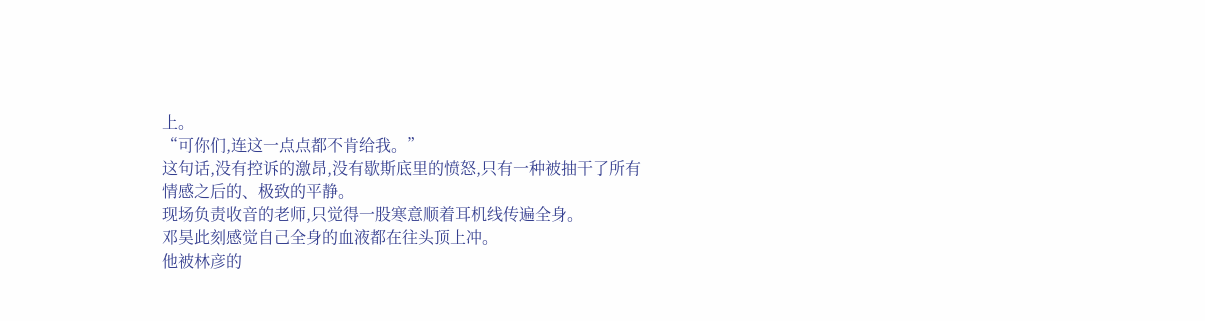上。
“可你们,连这一点点都不肯给我。”
这句话,没有控诉的激昂,没有歇斯底里的愤怒,只有一种被抽干了所有情感之后的、极致的平静。
现场负责收音的老师,只觉得一股寒意顺着耳机线传遍全身。
邓昊此刻感觉自己全身的血液都在往头顶上冲。
他被林彦的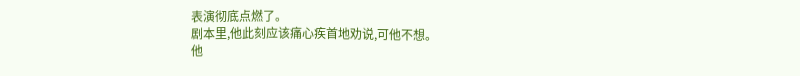表演彻底点燃了。
剧本里,他此刻应该痛心疾首地劝说,可他不想。
他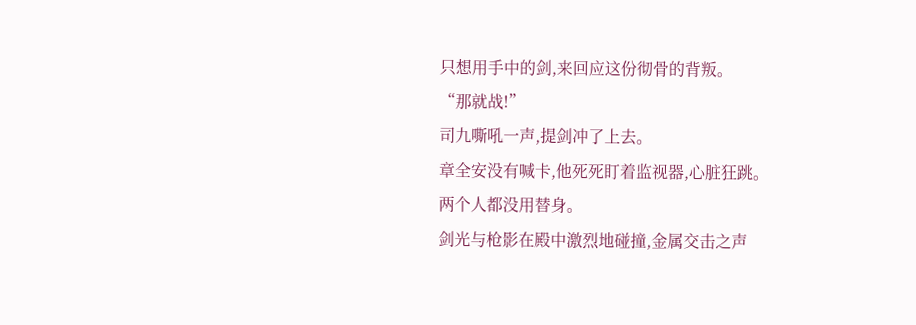只想用手中的剑,来回应这份彻骨的背叛。
“那就战!”
司九嘶吼一声,提剑冲了上去。
章全安没有喊卡,他死死盯着监视器,心脏狂跳。
两个人都没用替身。
剑光与枪影在殿中激烈地碰撞,金属交击之声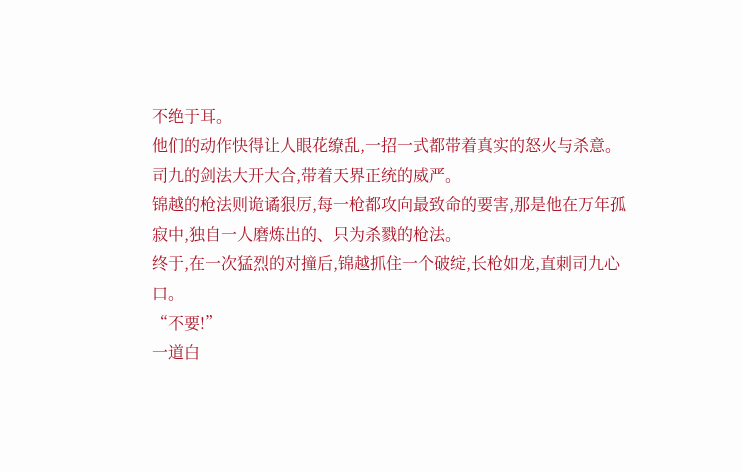不绝于耳。
他们的动作快得让人眼花缭乱,一招一式都带着真实的怒火与杀意。
司九的剑法大开大合,带着天界正统的威严。
锦越的枪法则诡谲狠厉,每一枪都攻向最致命的要害,那是他在万年孤寂中,独自一人磨炼出的、只为杀戮的枪法。
终于,在一次猛烈的对撞后,锦越抓住一个破绽,长枪如龙,直刺司九心口。
“不要!”
一道白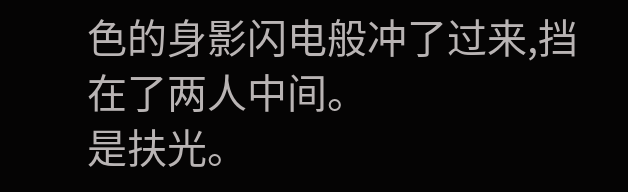色的身影闪电般冲了过来,挡在了两人中间。
是扶光。